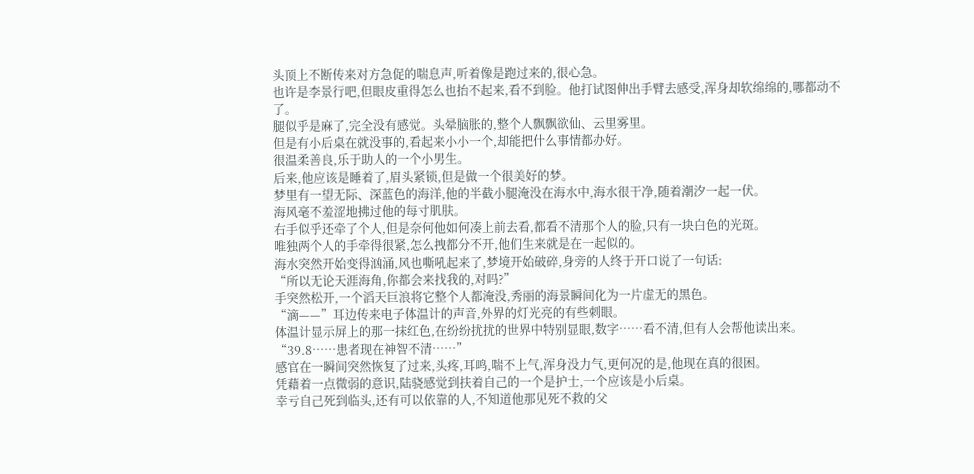头顶上不断传来对方急促的喘息声,听着像是跑过来的,很心急。
也许是李景行吧,但眼皮重得怎么也抬不起来,看不到脸。他打试图伸出手臂去感受,浑身却软绵绵的,哪都动不了。
腿似乎是麻了,完全没有感觉。头晕脑胀的,整个人飘飘欲仙、云里雾里。
但是有小后桌在就没事的,看起来小小一个,却能把什么事情都办好。
很温柔善良,乐于助人的一个小男生。
后来,他应该是睡着了,眉头紧锁,但是做一个很美好的梦。
梦里有一望无际、深蓝色的海洋,他的半截小腿淹没在海水中,海水很干净,随着潮汐一起一伏。
海风毫不羞涩地拂过他的每寸肌肤。
右手似乎还牵了个人,但是奈何他如何凑上前去看,都看不清那个人的脸,只有一块白色的光斑。
唯独两个人的手牵得很紧,怎么拽都分不开,他们生来就是在一起似的。
海水突然开始变得汹涌,风也嘶吼起来了,梦境开始破碎,身旁的人终于开口说了一句话:
“所以无论天涯海角,你都会来找我的,对吗?”
手突然松开,一个滔天巨浪将它整个人都淹没,秀丽的海景瞬间化为一片虚无的黑色。
“滴——”耳边传来电子体温计的声音,外界的灯光亮的有些刺眼。
体温计显示屏上的那一抹红色,在纷纷扰扰的世界中特别显眼,数字……看不清,但有人会帮他读出来。
“39.8……患者现在神智不清……”
感官在一瞬间突然恢复了过来,头疼,耳鸣,喘不上气,浑身没力气,更何况的是,他现在真的很困。
凭藉着一点微弱的意识,陆骁感觉到扶着自己的一个是护士,一个应该是小后桌。
幸亏自己死到临头,还有可以依靠的人,不知道他那见死不救的父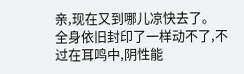亲,现在又到哪儿凉快去了。
全身依旧封印了一样动不了,不过在耳鸣中,阴性能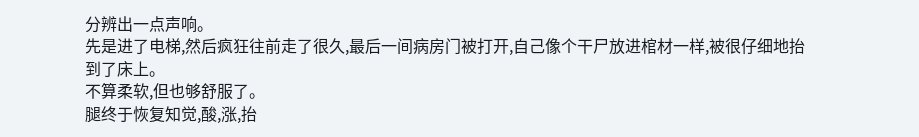分辨出一点声响。
先是进了电梯,然后疯狂往前走了很久,最后一间病房门被打开,自己像个干尸放进棺材一样,被很仔细地抬到了床上。
不算柔软,但也够舒服了。
腿终于恢复知觉,酸,涨,抬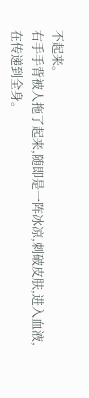不起来。
右手手背被人拖了起来,随即是一阵冰凉,刺破皮肤,进入血液,在传递到全身。